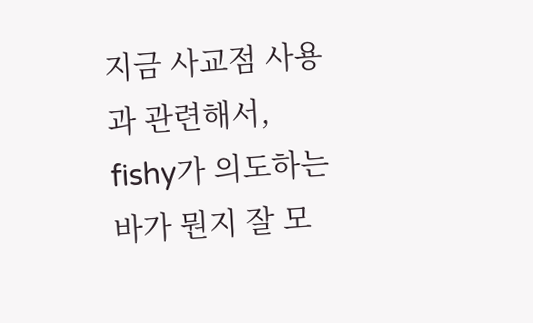지금 사교점 사용과 관련해서, fishy가 의도하는 바가 뭔지 잘 모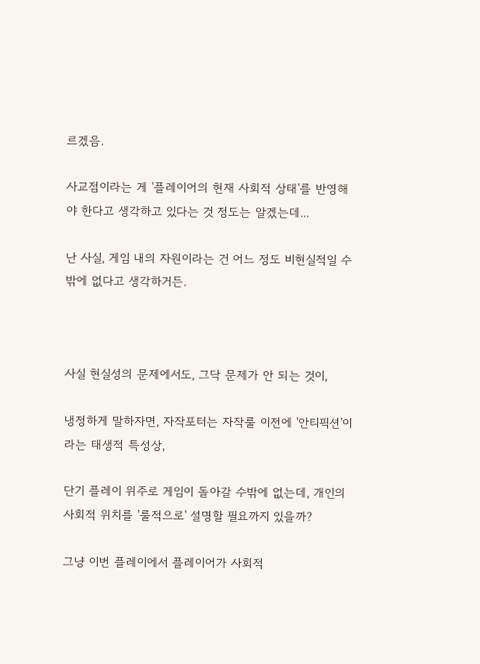르겠음.

사교점이라는 게 '플레이어의 현재 사회적 상태'를 반영해야 한다고 생각하고 있다는 것 정도는 알겠는데...

난 사실, 게임 내의 자원이라는 건 어느 정도 비현실적일 수밖에 없다고 생각하거든.



사실 현실성의 문제에서도, 그닥 문제가 안 되는 것이,

냉정하게 말하자면, 자작포터는 자작룰 이전에 '안티픽션'이라는 태생적 특성상,

단기 플레이 위주로 게임이 돌아갈 수밖에 없는데, 개인의 사회적 위치를 '룰적으로' 설명할 필요까지 있을까?

그냥 이번 플레이에서 플레이어가 사회적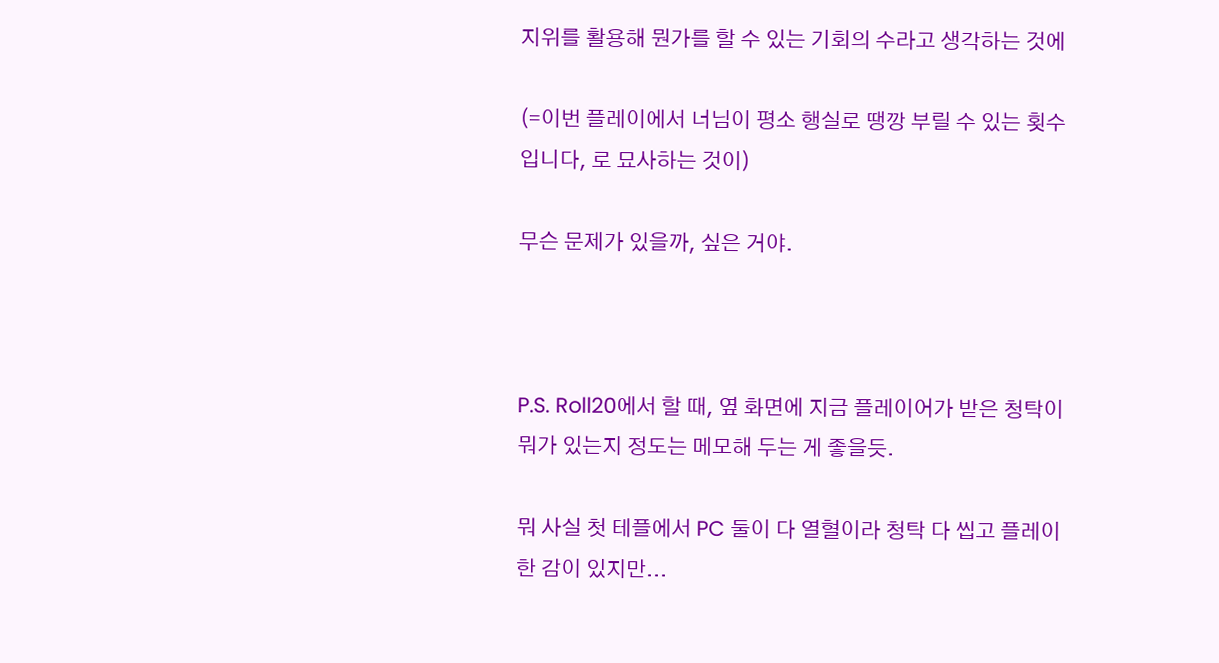지위를 활용해 뭔가를 할 수 있는 기회의 수라고 생각하는 것에

(=이번 플레이에서 너님이 평소 행실로 땡깡 부릴 수 있는 횟수입니다, 로 묘사하는 것이)

무슨 문제가 있을까, 싶은 거야.



P.S. Roll20에서 할 때, 옆 화면에 지금 플레이어가 받은 청탁이 뭐가 있는지 정도는 메모해 두는 게 좋을듯.

뭐 사실 첫 테플에서 PC 둘이 다 열혈이라 청탁 다 씹고 플레이한 감이 있지만...